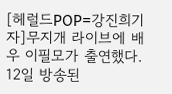[헤럴드POP=강진희기자]무지개 라이브에 배우 이필모가 출연했다.
12일 방송된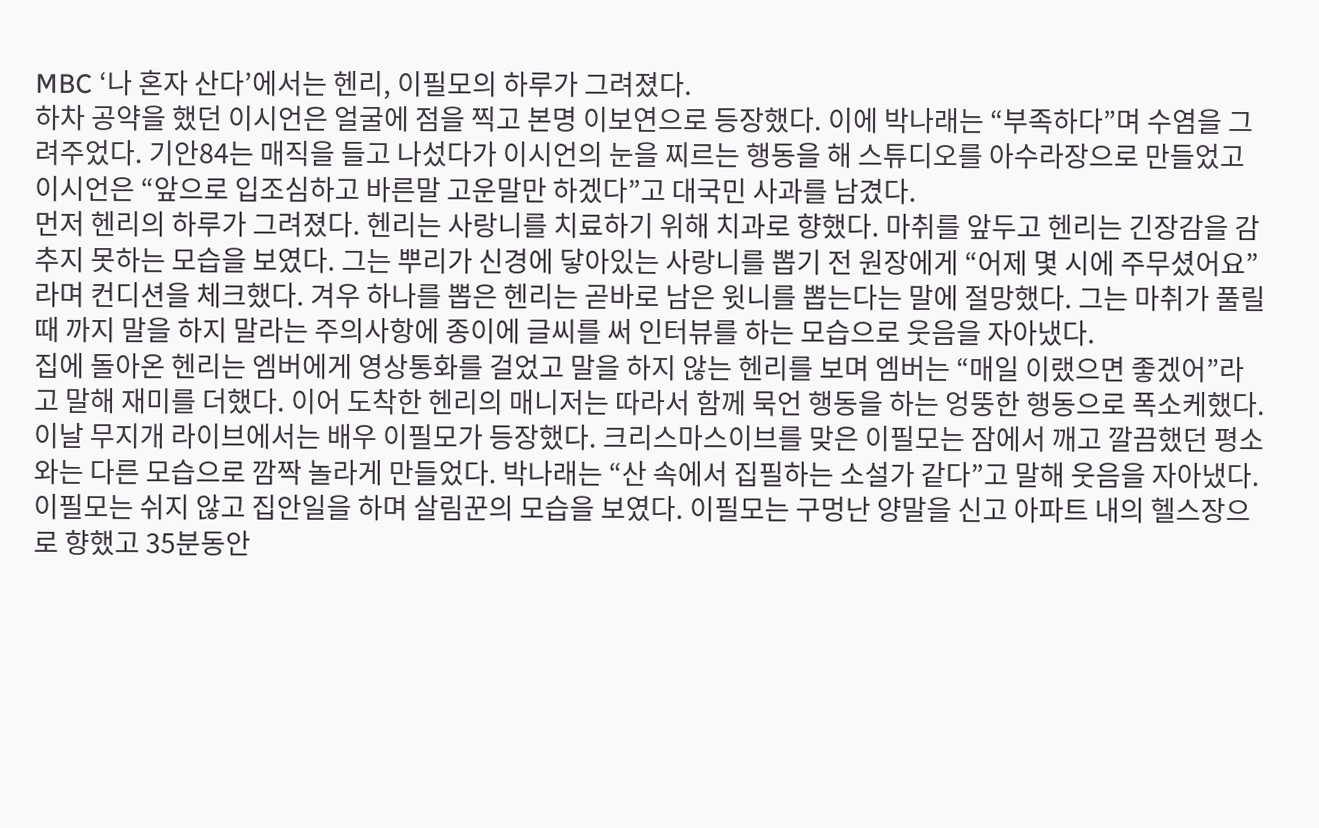MBC ‘나 혼자 산다’에서는 헨리, 이필모의 하루가 그려졌다.
하차 공약을 했던 이시언은 얼굴에 점을 찍고 본명 이보연으로 등장했다. 이에 박나래는 “부족하다”며 수염을 그려주었다. 기안84는 매직을 들고 나섰다가 이시언의 눈을 찌르는 행동을 해 스튜디오를 아수라장으로 만들었고 이시언은 “앞으로 입조심하고 바른말 고운말만 하겠다”고 대국민 사과를 남겼다.
먼저 헨리의 하루가 그려졌다. 헨리는 사랑니를 치료하기 위해 치과로 향했다. 마취를 앞두고 헨리는 긴장감을 감추지 못하는 모습을 보였다. 그는 뿌리가 신경에 닿아있는 사랑니를 뽑기 전 원장에게 “어제 몇 시에 주무셨어요”라며 컨디션을 체크했다. 겨우 하나를 뽑은 헨리는 곧바로 남은 윗니를 뽑는다는 말에 절망했다. 그는 마취가 풀릴 때 까지 말을 하지 말라는 주의사항에 종이에 글씨를 써 인터뷰를 하는 모습으로 웃음을 자아냈다.
집에 돌아온 헨리는 엠버에게 영상통화를 걸었고 말을 하지 않는 헨리를 보며 엠버는 “매일 이랬으면 좋겠어”라고 말해 재미를 더했다. 이어 도착한 헨리의 매니저는 따라서 함께 묵언 행동을 하는 엉뚱한 행동으로 폭소케했다.
이날 무지개 라이브에서는 배우 이필모가 등장했다. 크리스마스이브를 맞은 이필모는 잠에서 깨고 깔끔했던 평소와는 다른 모습으로 깜짝 놀라게 만들었다. 박나래는 “산 속에서 집필하는 소설가 같다”고 말해 웃음을 자아냈다. 이필모는 쉬지 않고 집안일을 하며 살림꾼의 모습을 보였다. 이필모는 구멍난 양말을 신고 아파트 내의 헬스장으로 향했고 35분동안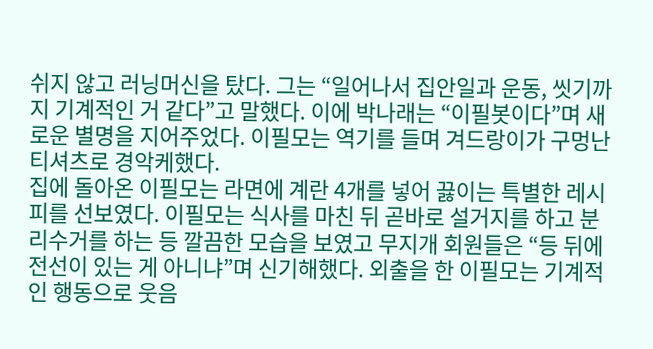쉬지 않고 러닝머신을 탔다. 그는 “일어나서 집안일과 운동, 씻기까지 기계적인 거 같다”고 말했다. 이에 박나래는 “이필봇이다”며 새로운 별명을 지어주었다. 이필모는 역기를 들며 겨드랑이가 구멍난 티셔츠로 경악케했다.
집에 돌아온 이필모는 라면에 계란 4개를 넣어 끓이는 특별한 레시피를 선보였다. 이필모는 식사를 마친 뒤 곧바로 설거지를 하고 분리수거를 하는 등 깔끔한 모습을 보였고 무지개 회원들은 “등 뒤에 전선이 있는 게 아니냐”며 신기해했다. 외출을 한 이필모는 기계적인 행동으로 웃음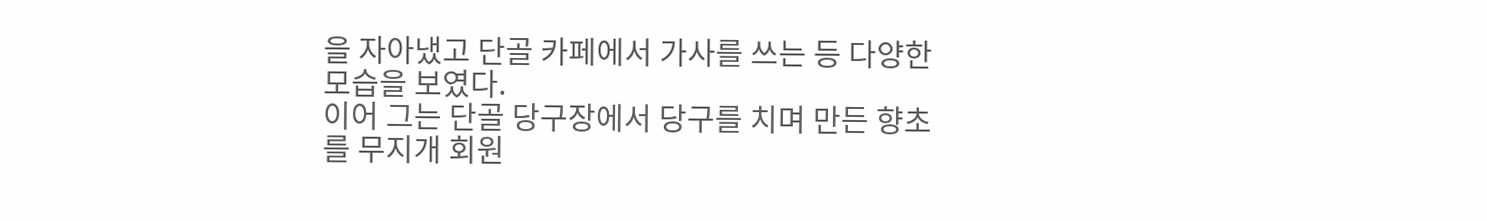을 자아냈고 단골 카페에서 가사를 쓰는 등 다양한 모습을 보였다.
이어 그는 단골 당구장에서 당구를 치며 만든 향초를 무지개 회원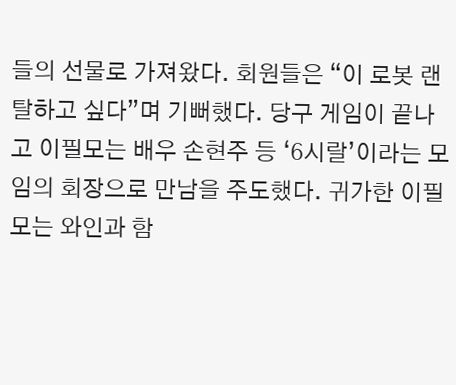들의 선물로 가져왔다. 회원들은 “이 로봇 랜탈하고 싶다”며 기뻐했다. 당구 게임이 끝나고 이필모는 배우 손현주 등 ‘6시랄’이라는 모임의 회장으로 만남을 주도했다. 귀가한 이필모는 와인과 함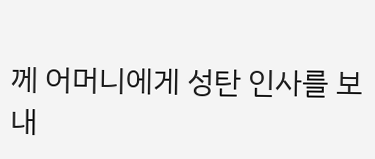께 어머니에게 성탄 인사를 보내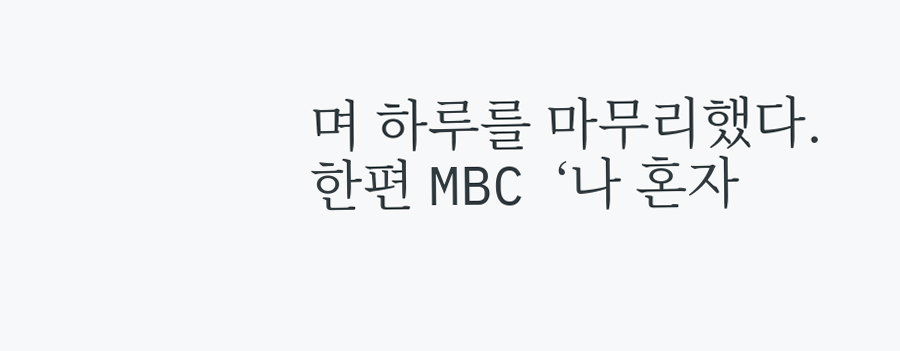며 하루를 마무리했다.
한편 MBC ‘나 혼자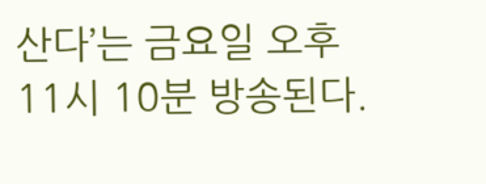산다’는 금요일 오후 11시 10분 방송된다.